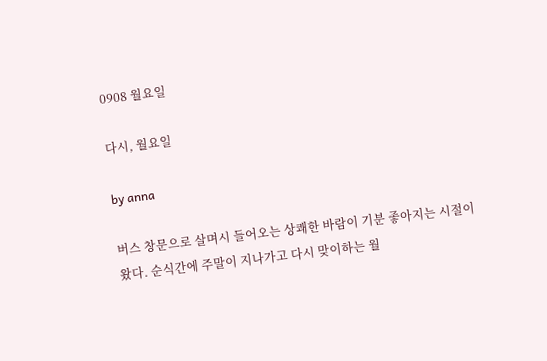0908 월요일

다시, 월요일

by anna

버스 창문으로 살며시 들어오는 상쾌한 바람이 기분 좋아지는 시절이 왔다. 순식간에 주말이 지나가고 다시 맞이하는 월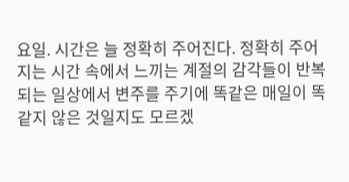요일. 시간은 늘 정확히 주어진다. 정확히 주어지는 시간 속에서 느끼는 계절의 감각들이 반복되는 일상에서 변주를 주기에 똑같은 매일이 똑같지 않은 것일지도 모르겠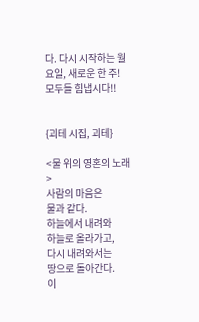다. 다시 시작하는 월요일, 새로운 한 주! 모두들 힘냅시다!!


{괴테 시집, 괴테}

<물 위의 영혼의 노래>
사람의 마음은
물과 같다.
하늘에서 내려와
하늘로 올라가고,
다시 내려와서는
땅으로 돌아간다.
이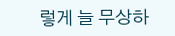렇게 늘 무상하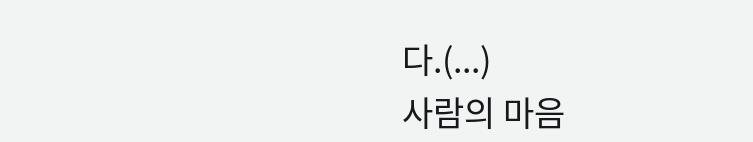다.(...)
사람의 마음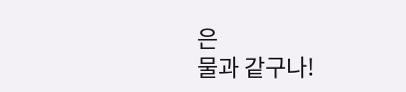은
물과 같구나!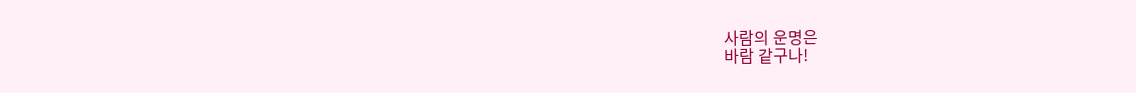사람의 운명은
바람 같구나!